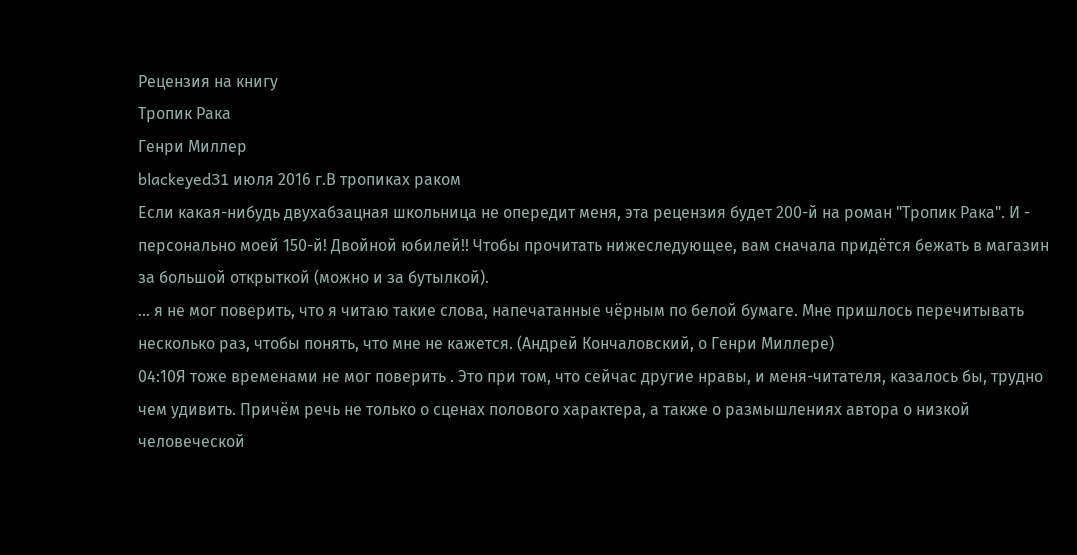Рецензия на книгу
Тропик Рака
Генри Миллер
blackeyed31 июля 2016 г.В тропиках раком
Если какая-нибудь двухабзацная школьница не опередит меня, эта рецензия будет 200-й на роман "Тропик Рака". И - персонально моей 150-й! Двойной юбилей!! Чтобы прочитать нижеследующее, вам сначала придётся бежать в магазин за большой открыткой (можно и за бутылкой).
... я не мог поверить, что я читаю такие слова, напечатанные чёрным по белой бумаге. Мне пришлось перечитывать несколько раз, чтобы понять, что мне не кажется. (Андрей Кончаловский, о Генри Миллере)
04:10Я тоже временами не мог поверить . Это при том, что сейчас другие нравы, и меня-читателя, казалось бы, трудно чем удивить. Причём речь не только о сценах полового характера, а также о размышлениях автора о низкой человеческой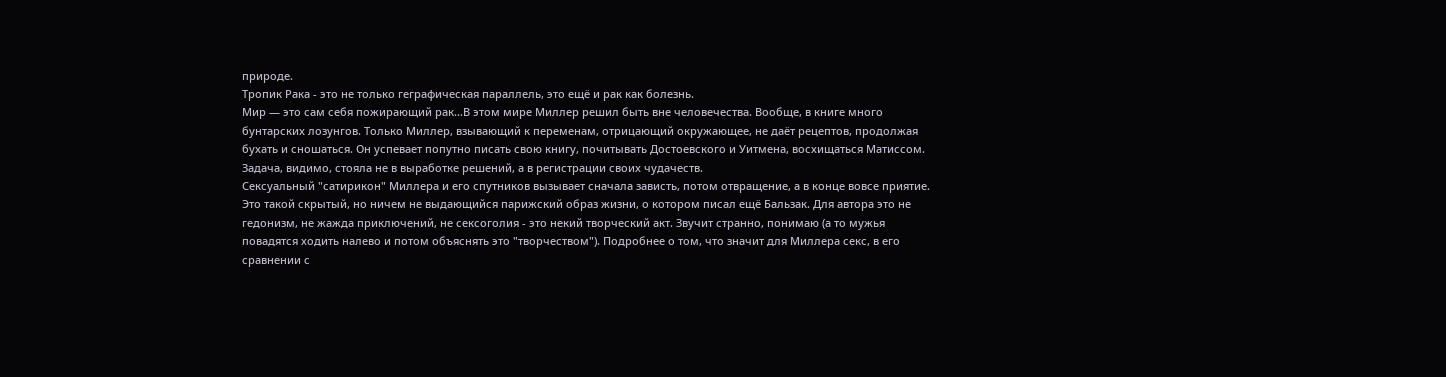природе.
Тропик Рака - это не только геграфическая параллель, это ещё и рак как болезнь.
Мир — это сам себя пожирающий рак…В этом мире Миллер решил быть вне человечества. Вообще, в книге много бунтарских лозунгов. Только Миллер, взывающий к переменам, отрицающий окружающее, не даёт рецептов, продолжая бухать и сношаться. Он успевает попутно писать свою книгу, почитывать Достоевского и Уитмена, восхищаться Матиссом. Задача, видимо, стояла не в выработке решений, а в регистрации своих чудачеств.
Сексуальный "сатирикон" Миллера и его спутников вызывает сначала зависть, потом отвращение, а в конце вовсе приятие. Это такой скрытый, но ничем не выдающийся парижский образ жизни, о котором писал ещё Бальзак. Для автора это не гедонизм, не жажда приключений, не сексоголия - это некий творческий акт. Звучит странно, понимаю (а то мужья повадятся ходить налево и потом объяснять это "творчеством"). Подробнее о том, что значит для Миллера секс, в его сравнении с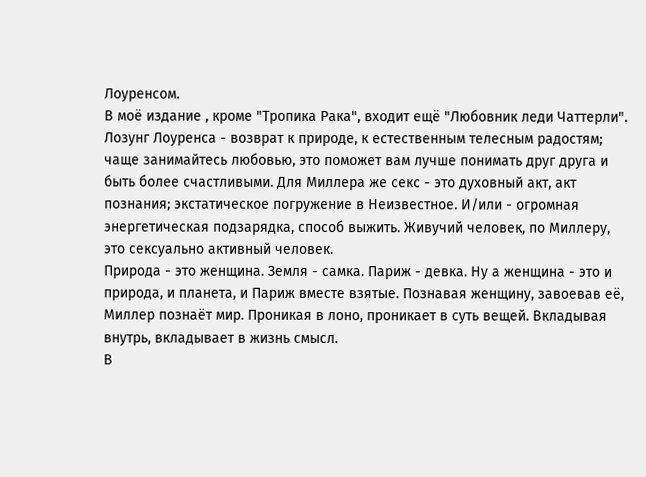Лоуренсом.
В моё издание , кроме "Тропика Рака", входит ещё "Любовник леди Чаттерли". Лозунг Лоуренса - возврат к природе, к естественным телесным радостям; чаще занимайтесь любовью, это поможет вам лучше понимать друг друга и быть более счастливыми. Для Миллера же секс - это духовный акт, акт познания; экстатическое погружение в Неизвестное. И/или - огромная энергетическая подзарядка, способ выжить. Живучий человек, по Миллеру, это сексуально активный человек.
Природа - это женщина. Земля - самка. Париж - девка. Ну а женщина - это и природа, и планета, и Париж вместе взятые. Познавая женщину, завоевав её, Миллер познаёт мир. Проникая в лоно, проникает в суть вещей. Вкладывая внутрь, вкладывает в жизнь смысл.
В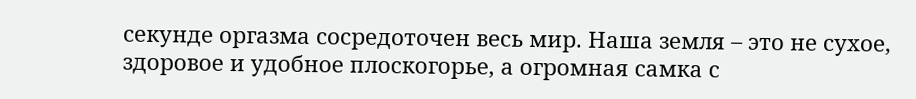секунде оргазма сосредоточен весь мир. Наша земля – это не сухое, здоровое и удобное плоскогорье, а огромная самка с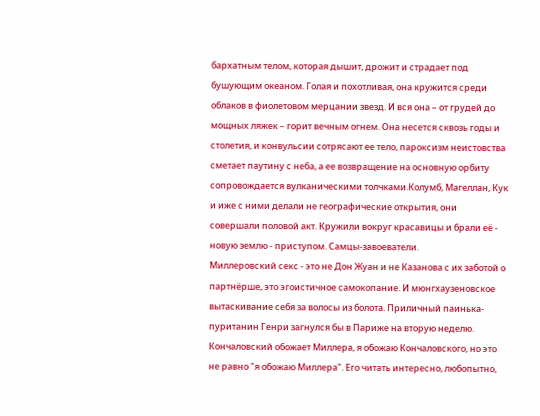бархатным телом, которая дышит, дрожит и страдает под бушующим океаном. Голая и похотливая, она кружится среди облаков в фиолетовом мерцании звезд. И вся она – от грудей до мощных ляжек – горит вечным огнем. Она несется сквозь годы и столетия, и конвульсии сотрясают ее тело, пароксизм неистовства сметает паутину с неба, а ее возвращение на основную орбиту сопровождается вулканическими толчками.Колумб, Магеллан, Кук и иже с ними делали не географические открытия, они совершали половой акт. Кружили вокруг красавицы и брали её - новую землю - приступом. Самцы-завоеватели.
Миллеровский секс - это не Дон Жуан и не Казанова с их заботой о партнёрше, это эгоистичное самокопание. И мюнгхаузеновское вытаскивание себя за волосы из болота. Приличный паинька-пуританин Генри загнулся бы в Париже на вторую неделю.
Кончаловский обожает Миллера, я обожаю Кончаловского, но это не равно "я обожаю Миллера". Его читать интересно, любопытно,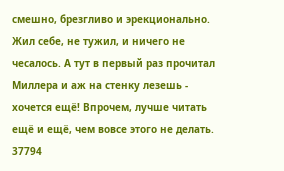смешно, брезгливо и эрекционально. Жил себе, не тужил, и ничего не чесалось. А тут в первый раз прочитал Миллера и аж на стенку лезешь - хочется ещё! Впрочем, лучше читать ещё и ещё, чем вовсе этого не делать.
37794